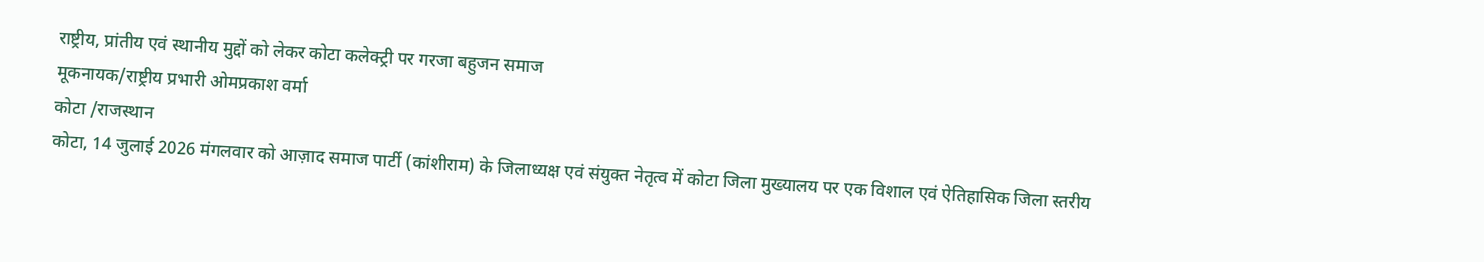राष्ट्रीय, प्रांतीय एवं स्थानीय मुद्दों को लेकर कोटा कलेक्ट्री पर गरजा बहुजन समाज
मूकनायक/राष्ट्रीय प्रभारी ओमप्रकाश वर्मा
कोटा /राजस्थान
कोटा, 14 जुलाई 2026 मंगलवार को आज़ाद समाज पार्टी (कांशीराम) के जिलाध्यक्ष एवं संयुक्त नेतृत्व में कोटा जिला मुख्यालय पर एक विशाल एवं ऐतिहासिक जिला स्तरीय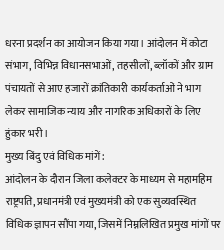धरना प्रदर्शन का आयोजन किया गया। आंदोलन में कोटा संभाग, विभिन्न विधानसभाओं, तहसीलों, ब्लॉकों और ग्राम पंचायतों से आए हजारों क्रांतिकारी कार्यकर्ताओं ने भाग लेकर सामाजिक न्याय और नागरिक अधिकारों के लिए हुंकार भरी।
मुख्य बिंदु एवं विधिक मांगें:
आंदोलन के दौरान जिला कलेक्टर के माध्यम से महामहिम राष्ट्रपति, प्रधानमंत्री एवं मुख्यमंत्री को एक सुव्यवस्थित विधिक ज्ञापन सौंपा गया, जिसमें निम्नलिखित प्रमुख मांगों पर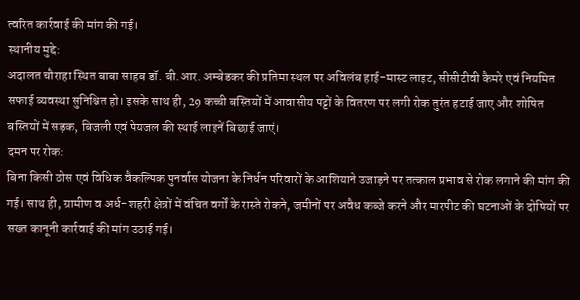त्वरित कार्रवाई की मांग की गई।
स्थानीय मुद्दे:
अदालत चौराहा स्थित बाबा साहब डॉ. बी.आर. अम्बेडकर की प्रतिमा स्थल पर अविलंब हाई-मास्ट लाइट, सीसीटीवी कैमरे एवं नियमित सफाई व्यवस्था सुनिश्चित हो। इसके साथ ही, 29 कच्ची बस्तियों में आवासीय पट्टों के वितरण पर लगी रोक तुरंत हटाई जाए और शोषित बस्तियों में सड़क, बिजली एवं पेयजल की स्थाई लाइनें बिछाई जाएं।
दमन पर रोक:
बिना किसी ठोस एवं विधिक वैकल्पिक पुनर्वास योजना के निर्धन परिवारों के आशियाने उजाड़ने पर तत्काल प्रभाव से रोक लगाने की मांग की गई। साथ ही, ग्रामीण व अर्ध-शहरी क्षेत्रों में वंचित वर्गों के रास्ते रोकने, जमीनों पर अवैध कब्जे करने और मारपीट की घटनाओं के दोषियों पर सख्त कानूनी कार्रवाई की मांग उठाई गई।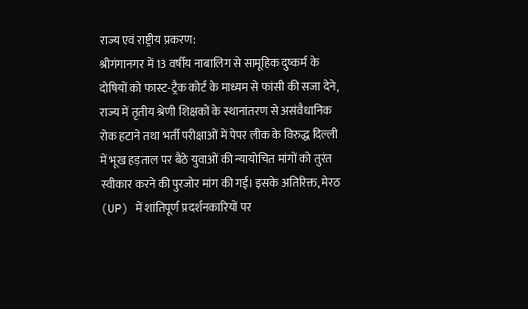राज्य एवं राष्ट्रीय प्रकरण:
श्रीगंगानगर में 13 वर्षीय नाबालिग से सामूहिक दुष्कर्म के दोषियों को फास्ट-ट्रैक कोर्ट के माध्यम से फांसी की सजा देने, राज्य में तृतीय श्रेणी शिक्षकों के स्थानांतरण से असंवैधानिक रोक हटाने तथा भर्ती परीक्षाओं में पेपर लीक के विरुद्ध दिल्ली में भूख हड़ताल पर बैठे युवाओं की न्यायोचित मांगों को तुरंत स्वीकार करने की पुरजोर मांग की गई। इसके अतिरिक्त, मेरठ (UP) में शांतिपूर्ण प्रदर्शनकारियों पर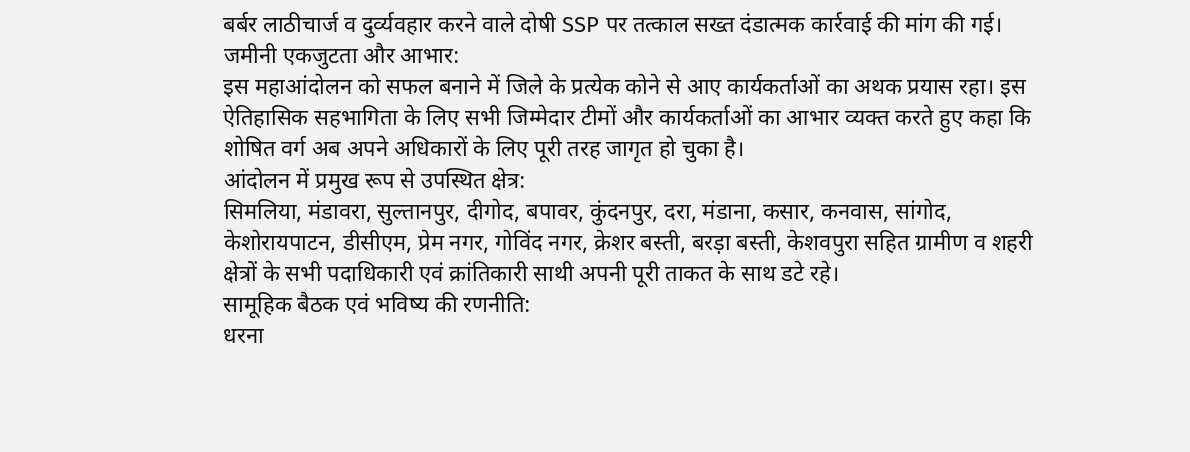बर्बर लाठीचार्ज व दुर्व्यवहार करने वाले दोषी SSP पर तत्काल सख्त दंडात्मक कार्रवाई की मांग की गई।
जमीनी एकजुटता और आभार:
इस महाआंदोलन को सफल बनाने में जिले के प्रत्येक कोने से आए कार्यकर्ताओं का अथक प्रयास रहा। इस ऐतिहासिक सहभागिता के लिए सभी जिम्मेदार टीमों और कार्यकर्ताओं का आभार व्यक्त करते हुए कहा कि शोषित वर्ग अब अपने अधिकारों के लिए पूरी तरह जागृत हो चुका है।
आंदोलन में प्रमुख रूप से उपस्थित क्षेत्र:
सिमलिया, मंडावरा, सुल्तानपुर, दीगोद, बपावर, कुंदनपुर, दरा, मंडाना, कसार, कनवास, सांगोद, केशोरायपाटन, डीसीएम, प्रेम नगर, गोविंद नगर, क्रेशर बस्ती, बरड़ा बस्ती, केशवपुरा सहित ग्रामीण व शहरी क्षेत्रों के सभी पदाधिकारी एवं क्रांतिकारी साथी अपनी पूरी ताकत के साथ डटे रहे।
सामूहिक बैठक एवं भविष्य की रणनीति:
धरना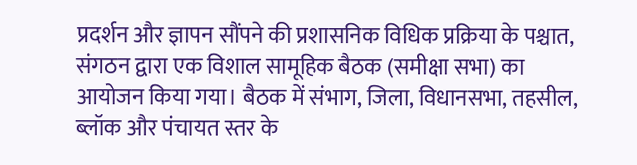प्रदर्शन और ज्ञापन सौंपने की प्रशासनिक विधिक प्रक्रिया के पश्चात, संगठन द्वारा एक विशाल सामूहिक बैठक (समीक्षा सभा) का आयोजन किया गया। बैठक में संभाग, जिला, विधानसभा, तहसील, ब्लॉक और पंचायत स्तर के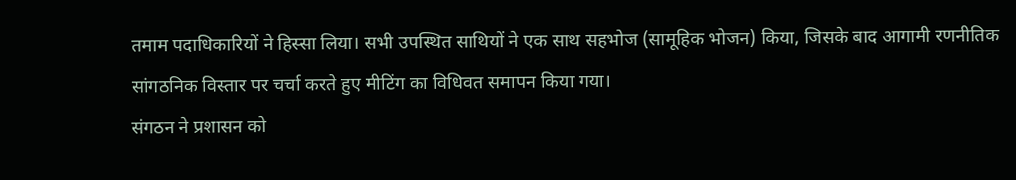तमाम पदाधिकारियों ने हिस्सा लिया। सभी उपस्थित साथियों ने एक साथ सहभोज (सामूहिक भोजन) किया, जिसके बाद आगामी रणनीतिक सांगठनिक विस्तार पर चर्चा करते हुए मीटिंग का विधिवत समापन किया गया।
संगठन ने प्रशासन को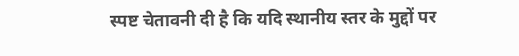स्पष्ट चेतावनी दी है कि यदि स्थानीय स्तर के मुद्दों पर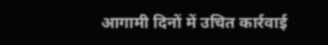आगामी दिनों में उचित कार्रवाई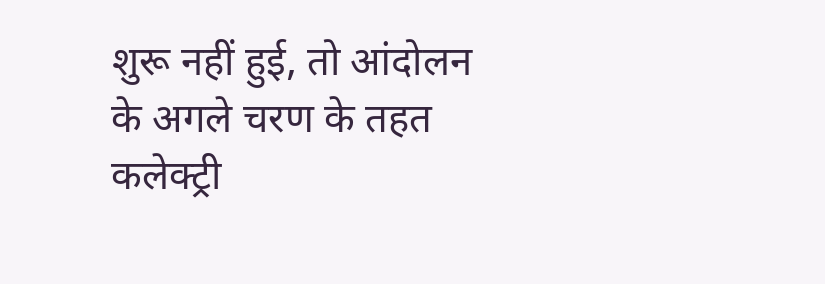शुरू नहीं हुई, तो आंदोलन के अगले चरण के तहत कलेक्ट्री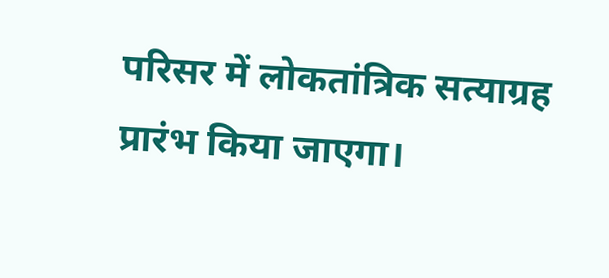परिसर में लोकतांत्रिक सत्याग्रह प्रारंभ किया जाएगा।